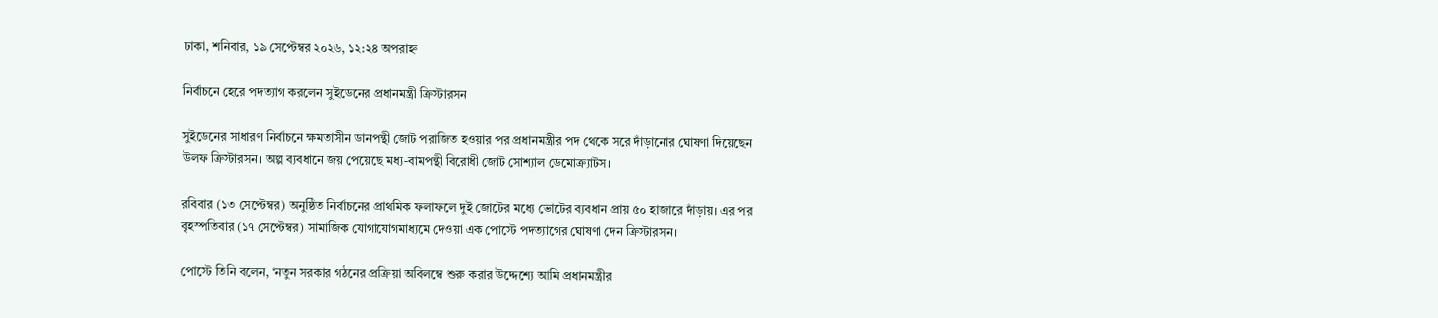ঢাকা, শনিবার, ১৯ সেপ্টেম্বর ২০২৬, ১২:২৪ অপরাহ্ন

নির্বাচনে হেরে পদত্যাগ করলেন সুইডেনের প্রধানমন্ত্রী ক্রিস্টারসন

সুইডেনের সাধারণ নির্বাচনে ক্ষমতাসীন ডানপন্থী জোট পরাজিত হওয়ার পর প্রধানমন্ত্রীর পদ থেকে সরে দাঁড়ানোর ঘোষণা দিয়েছেন উলফ ক্রিস্টারসন। অল্প ব্যবধানে জয় পেয়েছে মধ্য-বামপন্থী বিরোধী জোট সোশ্যাল ডেমোক্র্যাটস।

রবিবার (১৩ সেপ্টেম্বর) অনুষ্ঠিত নির্বাচনের প্রাথমিক ফলাফলে দুই জোটের মধ্যে ভোটের ব্যবধান প্রায় ৫০ হাজারে দাঁড়ায়। এর পর বৃহস্পতিবার (১৭ সেপ্টেম্বর) সামাজিক যোগাযোগমাধ্যমে দেওয়া এক পোস্টে পদত্যাগের ঘোষণা দেন ক্রিস্টারসন।

পোস্টে তিনি বলেন, ‘নতুন সরকার গঠনের প্রক্রিয়া অবিলম্বে শুরু করার উদ্দেশ্যে আমি প্রধানমন্ত্রীর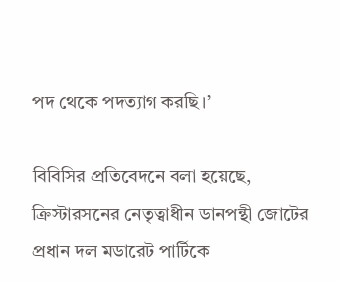পদ থেকে পদত্যাগ করছি।’

বিবিসির প্রতিবেদনে বলা হয়েছে, ক্রিস্টারসনের নেতৃত্বাধীন ডানপন্থী জোটের প্রধান দল মডারেট পার্টিকে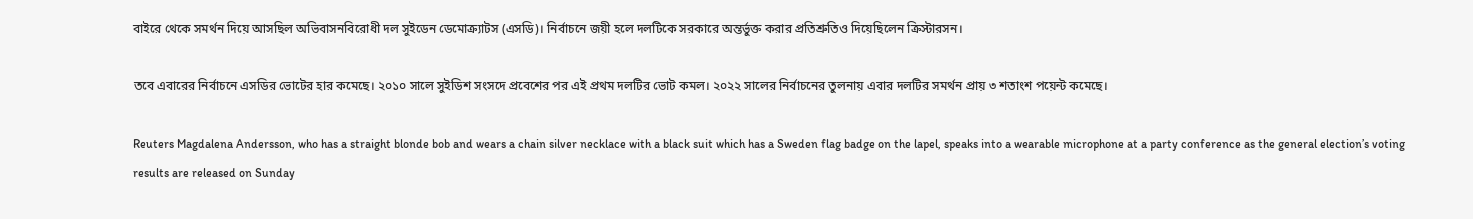বাইরে থেকে সমর্থন দিয়ে আসছিল অভিবাসনবিরোধী দল সুইডেন ডেমোক্র্যাটস (এসডি)। নির্বাচনে জয়ী হলে দলটিকে সরকারে অন্তর্ভুক্ত করার প্রতিশ্রুতিও দিয়েছিলেন ক্রিস্টারসন।

তবে এবারের নির্বাচনে এসডির ভোটের হার কমেছে। ২০১০ সালে সুইডিশ সংসদে প্রবেশের পর এই প্রথম দলটির ভোট কমল। ২০২২ সালের নির্বাচনের তুলনায় এবার দলটির সমর্থন প্রায় ৩ শতাংশ পয়েন্ট কমেছে।

Reuters Magdalena Andersson, who has a straight blonde bob and wears a chain silver necklace with a black suit which has a Sweden flag badge on the lapel, speaks into a wearable microphone at a party conference as the general election’s voting results are released on Sunday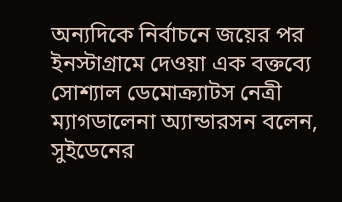অন্যদিকে নির্বাচনে জয়ের পর ইনস্টাগ্রামে দেওয়া এক বক্তব্যে সোশ্যাল ডেমোক্র্যাটস নেত্রী ম্যাগডালেনা অ্যান্ডারসন বলেন, সুইডেনের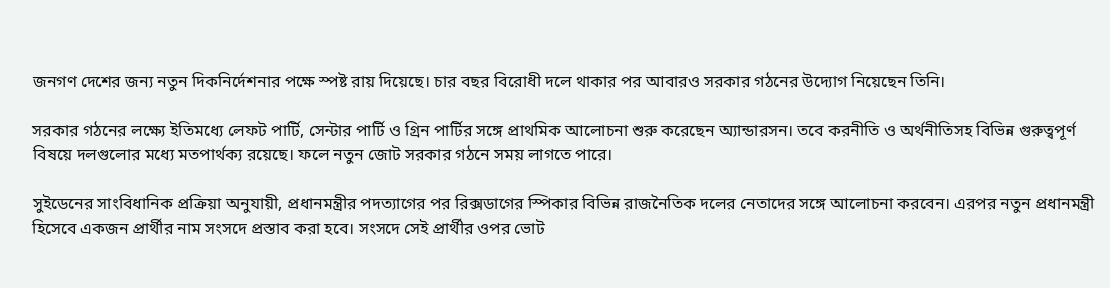জনগণ দেশের জন্য নতুন দিকনির্দেশনার পক্ষে স্পষ্ট রায় দিয়েছে। চার বছর বিরোধী দলে থাকার পর আবারও সরকার গঠনের উদ্যোগ নিয়েছেন তিনি।

সরকার গঠনের লক্ষ্যে ইতিমধ্যে লেফট পার্টি, সেন্টার পার্টি ও গ্রিন পার্টির সঙ্গে প্রাথমিক আলোচনা শুরু করেছেন অ্যান্ডারসন। তবে করনীতি ও অর্থনীতিসহ বিভিন্ন গুরুত্বপূর্ণ বিষয়ে দলগুলোর মধ্যে মতপার্থক্য রয়েছে। ফলে নতুন জোট সরকার গঠনে সময় লাগতে পারে।

সুইডেনের সাংবিধানিক প্রক্রিয়া অনুযায়ী, প্রধানমন্ত্রীর পদত্যাগের পর রিক্সডাগের স্পিকার বিভিন্ন রাজনৈতিক দলের নেতাদের সঙ্গে আলোচনা করবেন। এরপর নতুন প্রধানমন্ত্রী হিসেবে একজন প্রার্থীর নাম সংসদে প্রস্তাব করা হবে। সংসদে সেই প্রার্থীর ওপর ভোট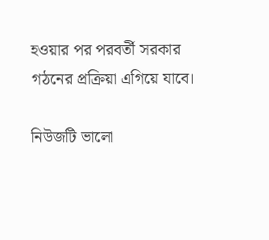হওয়ার পর পরবর্তী সরকার গঠনের প্রক্রিয়া এগিয়ে যাবে।

নিউজটি ভালো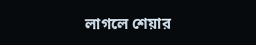লাগলে শেয়ার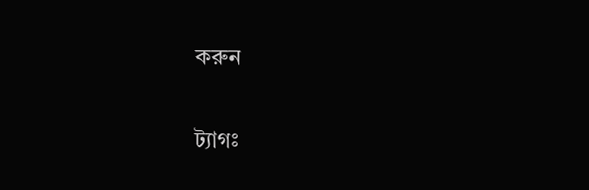করুন

ট্যাগঃ